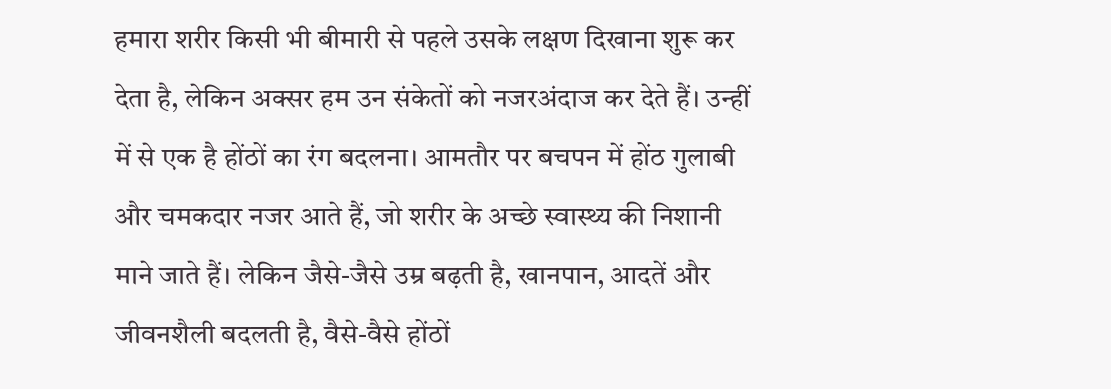हमारा शरीर किसी भी बीमारी से पहले उसके लक्षण दिखाना शुरू कर देता है, लेकिन अक्सर हम उन संकेतों को नजरअंदाज कर देते हैं। उन्हीं में से एक है होंठों का रंग बदलना। आमतौर पर बचपन में होंठ गुलाबी और चमकदार नजर आते हैं, जो शरीर के अच्छे स्वास्थ्य की निशानी माने जाते हैं। लेकिन जैसे-जैसे उम्र बढ़ती है, खानपान, आदतें और जीवनशैली बदलती है, वैसे-वैसे होंठों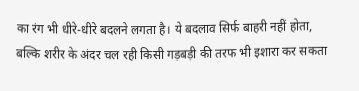का रंग भी धीरे-धीरे बदलने लगता है। ये बदलाव सिर्फ बाहरी नहीं होता, बल्कि शरीर के अंदर चल रही किसी गड़बड़ी की तरफ भी इशारा कर सकता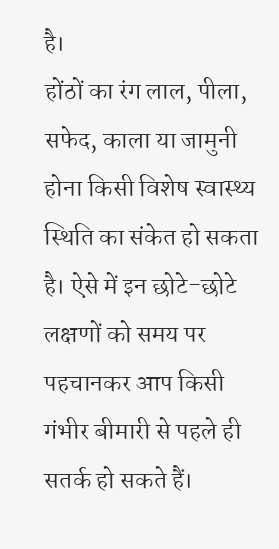है।
होंठों का रंग लाल, पीला, सफेद, काला या जामुनी होना किसी विशेष स्वास्थ्य स्थिति का संकेत हो सकता है। ऐसे में इन छोटे-छोटे लक्षणों को समय पर पहचानकर आप किसी गंभीर बीमारी से पहले ही सतर्क हो सकते हैं।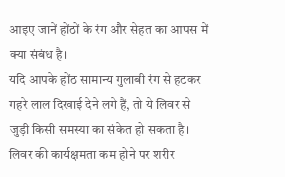आइए जानें होंठों के रंग और सेहत का आपस में क्या संबंध है।
यदि आपके होंठ सामान्य गुलाबी रंग से हटकर गहरे लाल दिखाई देने लगे हैं, तो ये लिवर से जुड़ी किसी समस्या का संकेत हो सकता है। लिवर की कार्यक्षमता कम होने पर शरीर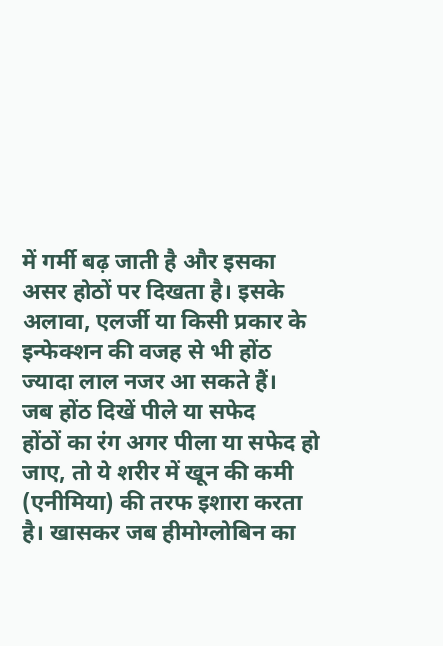में गर्मी बढ़ जाती है और इसका असर होठों पर दिखता है। इसके अलावा, एलर्जी या किसी प्रकार के इन्फेक्शन की वजह से भी होंठ ज्यादा लाल नजर आ सकते हैं।
जब होंठ दिखें पीले या सफेद
होंठों का रंग अगर पीला या सफेद हो जाए, तो ये शरीर में खून की कमी (एनीमिया) की तरफ इशारा करता है। खासकर जब हीमोग्लोबिन का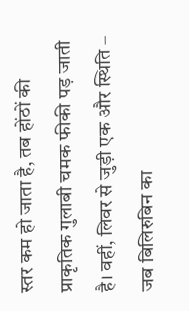स्तर कम हो जाता है, तब होंठों की प्राकृतिक गुलाबी चमक फीकी पड़ जाती है। वहीं, लिवर से जुड़ी एक और स्थिति – जब बिलिरुबिन का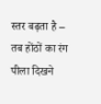स्तर बढ़ता है – तब होंठों का रंग पीला दिखने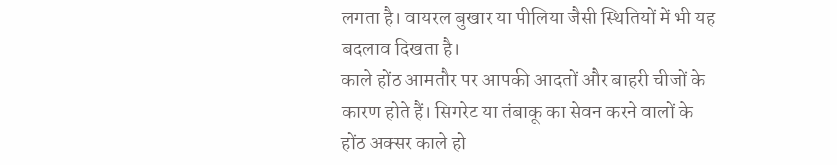लगता है। वायरल बुखार या पीलिया जैसी स्थितियों में भी यह बदलाव दिखता है।
काले होंठ आमतौर पर आपकी आदतों और बाहरी चीजों के कारण होते हैं। सिगरेट या तंबाकू का सेवन करने वालों के होंठ अक्सर काले हो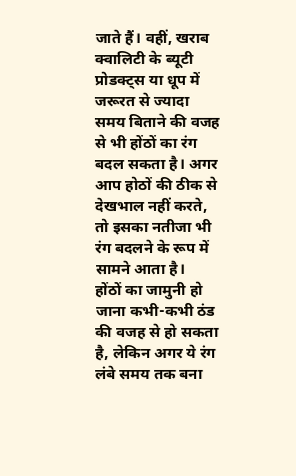जाते हैं। वहीं, खराब क्वालिटी के ब्यूटी प्रोडक्ट्स या धूप में जरूरत से ज्यादा समय बिताने की वजह से भी होंठों का रंग बदल सकता है। अगर आप होठों की ठीक से देखभाल नहीं करते, तो इसका नतीजा भी रंग बदलने के रूप में सामने आता है।
होंठों का जामुनी हो जाना कभी-कभी ठंड की वजह से हो सकता है, लेकिन अगर ये रंग लंबे समय तक बना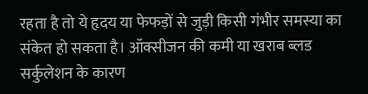रहता है तो ये हृदय या फेफड़ों से जुड़ी किसी गंभीर समस्या का संकेत हो सकता है। ऑक्सीजन की कमी या खराब ब्लड सर्कुलेशन के कारण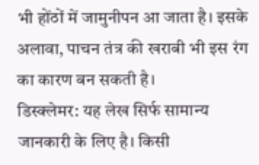भी होंठों में जामुनीपन आ जाता है। इसके अलावा, पाचन तंत्र की खराबी भी इस रंग का कारण बन सकती है।
डिस्क्लेमर: यह लेख सिर्फ सामान्य जानकारी के लिए है। किसी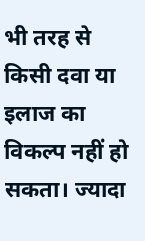भी तरह से किसी दवा या इलाज का विकल्प नहीं हो सकता। ज्यादा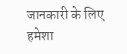जानकारी के लिए हमेशा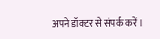अपने डॉक्टर से संपर्क करें।